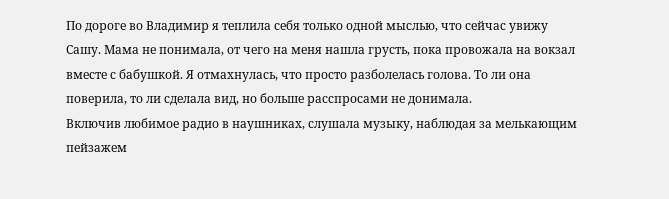По дороге во Владимир я теплила себя только одной мыслью, что сейчас увижу Сашу. Мама не понимала, от чего на меня нашла грусть, пока провожала на вокзал вместе с бабушкой. Я отмахнулась, что просто разболелась голова. То ли она поверила, то ли сделала вид, но больше расспросами не донимала.
Включив любимое радио в наушниках, слушала музыку, наблюдая за мелькающим пейзажем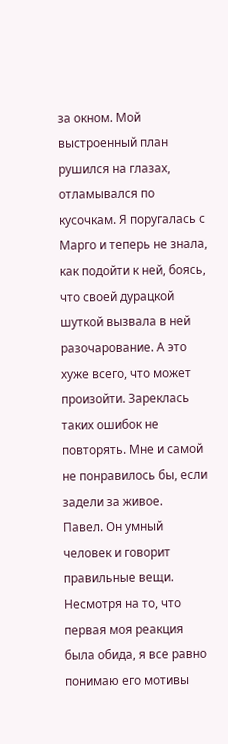за окном. Мой выстроенный план рушился на глазах, отламывался по кусочкам. Я поругалась с Марго и теперь не знала, как подойти к ней, боясь, что своей дурацкой шуткой вызвала в ней разочарование. А это хуже всего, что может произойти. Зареклась таких ошибок не повторять. Мне и самой не понравилось бы, если задели за живое.
Павел. Он умный человек и говорит правильные вещи. Несмотря на то, что первая моя реакция была обида, я все равно понимаю его мотивы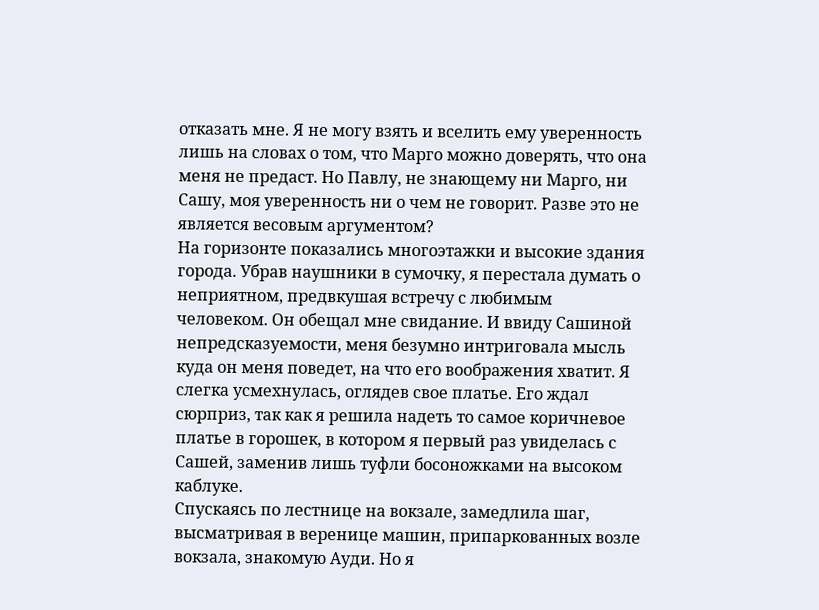отказать мне. Я не могу взять и вселить ему уверенность лишь на словах о том, что Марго можно доверять, что она меня не предаст. Но Павлу, не знающему ни Марго, ни Сашу, моя уверенность ни о чем не говорит. Разве это не является весовым аргументом?
На горизонте показались многоэтажки и высокие здания города. Убрав наушники в сумочку, я перестала думать о неприятном, предвкушая встречу с любимым человеком. Он обещал мне свидание. И ввиду Сашиной непредсказуемости, меня безумно интриговала мысль куда он меня поведет, на что его воображения хватит. Я слегка усмехнулась, оглядев свое платье. Его ждал сюрприз, так как я решила надеть то самое коричневое платье в горошек, в котором я первый раз увиделась с Сашей, заменив лишь туфли босоножками на высоком каблуке.
Спускаясь по лестнице на вокзале, замедлила шаг, высматривая в веренице машин, припаркованных возле вокзала, знакомую Ауди. Но я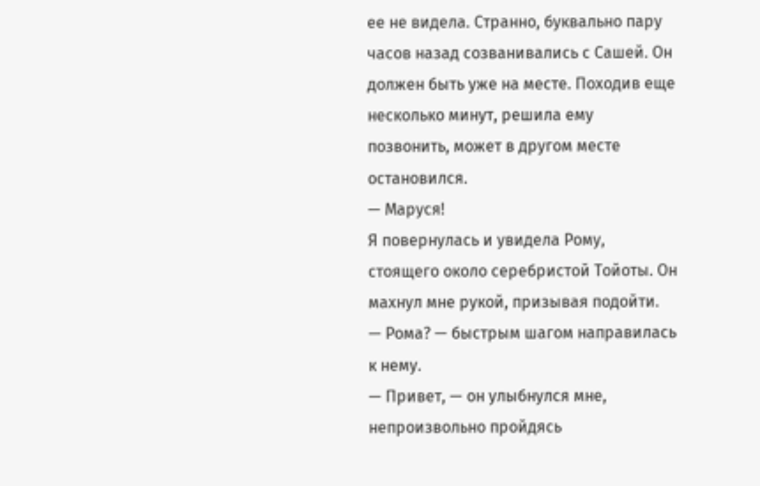ее не видела. Странно, буквально пару часов назад созванивались с Сашей. Он должен быть уже на месте. Походив еще несколько минут, решила ему позвонить, может в другом месте остановился.
— Маруся!
Я повернулась и увидела Рому, стоящего около серебристой Тойоты. Он махнул мне рукой, призывая подойти.
— Рома? — быстрым шагом направилась к нему.
— Привет, — он улыбнулся мне, непроизвольно пройдясь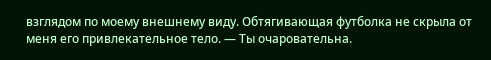взглядом по моему внешнему виду. Обтягивающая футболка не скрыла от меня его привлекательное тело. — Ты очаровательна.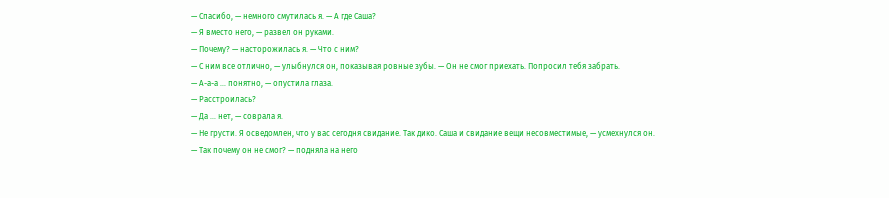— Спасибо, — немного смутилась я. — А где Саша?
— Я вместо него, — развел он руками.
— Почему? — насторожилась я. — Что с ним?
— С ним все отлично, — улыбнулся он, показывая ровные зубы. — Он не смог приехать. Попросил тебя забрать.
— А-а-а … понятно, — опустила глаза.
— Расстроилась?
— Да … нет, — соврала я.
— Не грусти. Я осведомлен, что у вас сегодня свидание. Так дико. Саша и свидание вещи несовместимые, — усмехнулся он.
— Так почему он не смог? — подняла на него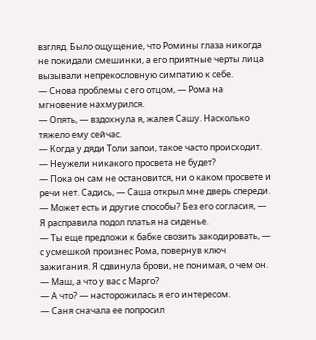взгляд. Было ощущение, что Ромины глаза никогда не покидали смешинки, а его приятные черты лица вызывали непрекословную симпатию к себе.
— Снова проблемы с его отцом, — Рома на мгновение нахмурился.
— Опять, — вздохнула я, жалея Сашу. Насколько тяжело ему сейчас.
— Когда у дяди Толи запои, такое часто происходит.
— Неужели никакого просвета не будет?
— Пока он сам не остановится, ни о каком просвете и речи нет. Садись, — Саша открыл мне дверь спереди.
— Может есть и другие способы? Без его согласия, — Я расправила подол платья на сиденье.
— Ты еще предложи к бабке свозить закодировать, — с усмешкой произнес Рома, повернув ключ зажигания. Я сдвинула брови, не понимая, о чем он. — Маш, а что у вас с Марго?
— А что? — насторожилась я его интересом.
— Саня сначала ее попросил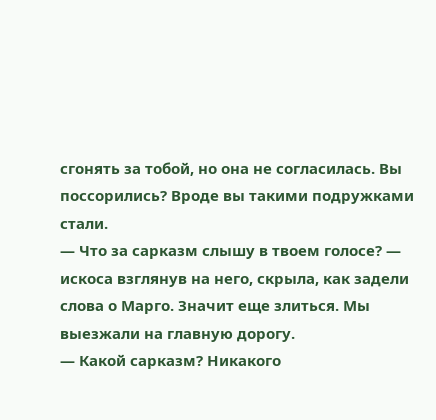сгонять за тобой, но она не согласилась. Вы поссорились? Вроде вы такими подружками стали.
— Что за сарказм слышу в твоем голосе? — искоса взглянув на него, скрыла, как задели слова о Марго. Значит еще злиться. Мы выезжали на главную дорогу.
— Какой сарказм? Никакого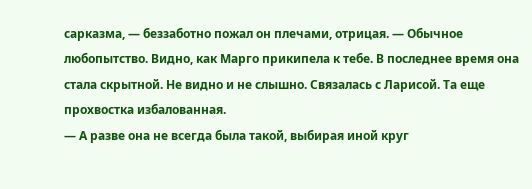сарказма, — беззаботно пожал он плечами, отрицая. — Обычное любопытство. Видно, как Марго прикипела к тебе. В последнее время она стала скрытной. Не видно и не слышно. Связалась с Ларисой. Та еще прохвостка избалованная.
— А разве она не всегда была такой, выбирая иной круг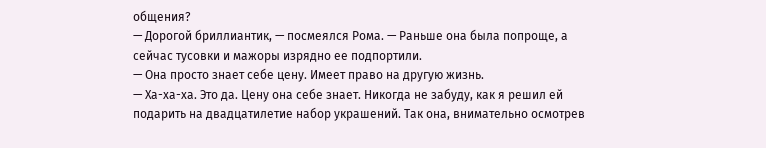общения?
— Дорогой бриллиантик, — посмеялся Рома. — Раньше она была попроще, а сейчас тусовки и мажоры изрядно ее подпортили.
— Она просто знает себе цену. Имеет право на другую жизнь.
— Ха-ха-ха. Это да. Цену она себе знает. Никогда не забуду, как я решил ей подарить на двадцатилетие набор украшений. Так она, внимательно осмотрев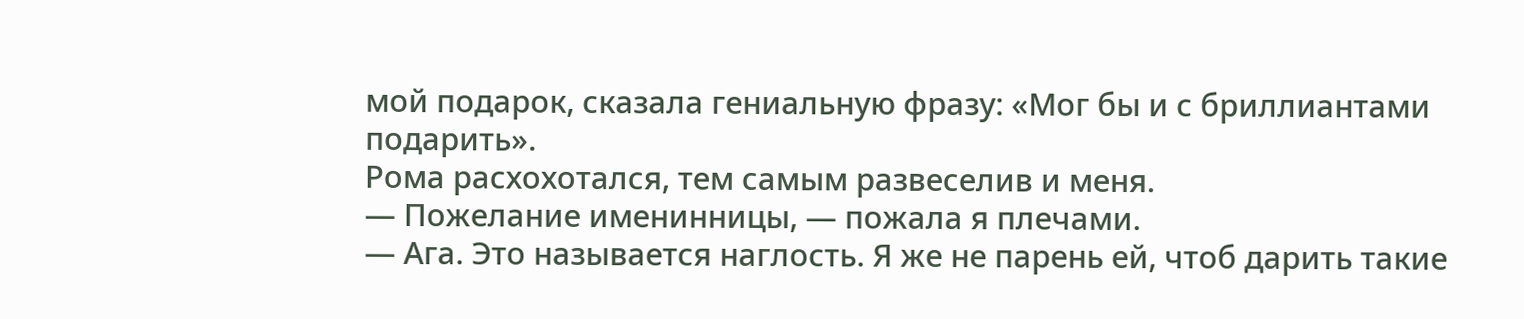мой подарок, сказала гениальную фразу: «Мог бы и с бриллиантами подарить».
Рома расхохотался, тем самым развеселив и меня.
— Пожелание именинницы, — пожала я плечами.
— Ага. Это называется наглость. Я же не парень ей, чтоб дарить такие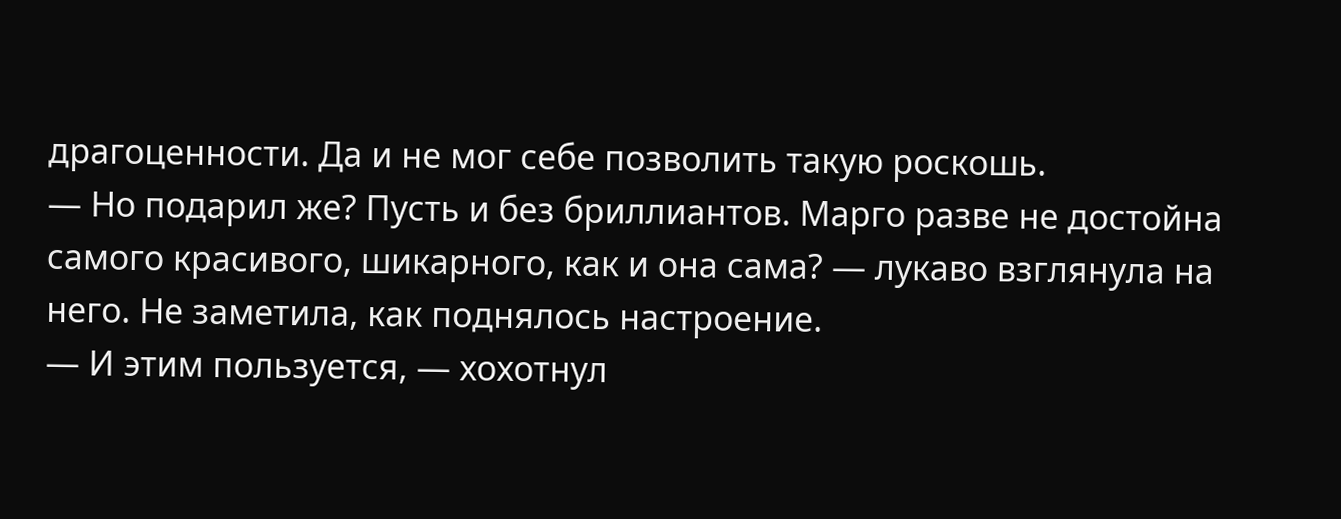драгоценности. Да и не мог себе позволить такую роскошь.
— Но подарил же? Пусть и без бриллиантов. Марго разве не достойна самого красивого, шикарного, как и она сама? — лукаво взглянула на него. Не заметила, как поднялось настроение.
— И этим пользуется, — хохотнул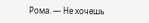Рома. — Не хочешь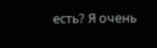есть? Я очень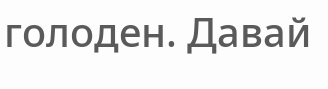голоден. Давай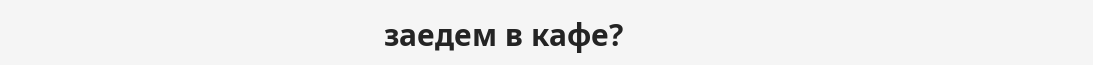заедем в кафе?